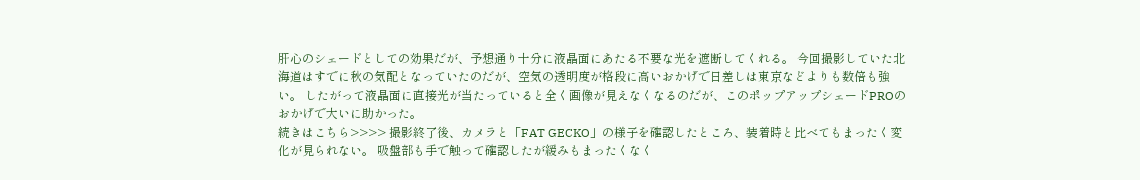肝心のシェードとしての効果だが、予想通り十分に液晶面にあたる不要な光を遮断してくれる。 今回撮影していた北海道はすでに秋の気配となっていたのだが、空気の透明度が格段に高いおかげで日差しは東京などよりも数倍も強い。 したがって液晶面に直接光が当たっていると全く画像が見えなくなるのだが、このポップアップシェードPROのおかげで大いに助かった。
続きはこちら>>>> 撮影終了後、カメラと「FAT GECKO」の様子を確認したところ、装着時と比べてもまったく変化が見られない。 吸盤部も手で触って確認したが緩みもまったくなく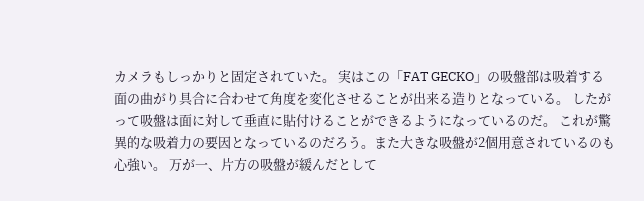カメラもしっかりと固定されていた。 実はこの「FAT GECKO」の吸盤部は吸着する面の曲がり具合に合わせて角度を変化させることが出来る造りとなっている。 したがって吸盤は面に対して垂直に貼付けることができるようになっているのだ。 これが驚異的な吸着力の要因となっているのだろう。また大きな吸盤が2個用意されているのも心強い。 万が一、片方の吸盤が緩んだとして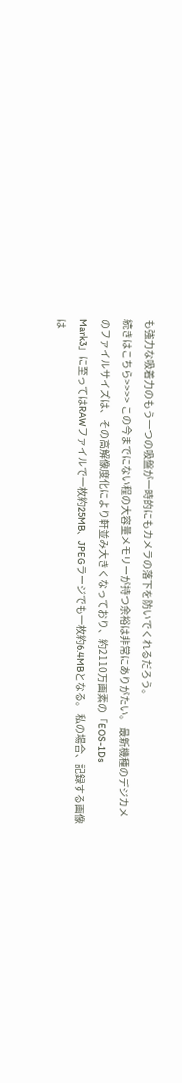も強力な吸着力のもう一つの吸盤が一時的にもカメラの落下を防いでくれるだろう。
続きはこちら>>>> この今までにない程の大容量メモリーが持つ余裕は非常にありがたい。 最新機種のデジカメのファイルサイズは、その高解像度化により軒並み大きくなっており、約2110万画素の「EOS-1Ds
Mark3」に至ってはRAWファイルで一枚約25MB、JPEGラージでも一枚約6.4MBとなる。 私の場合、記録する画像は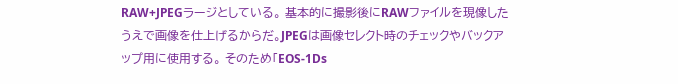RAW+JPEGラージとしている。 基本的に撮影後にRAWファイルを現像したうえで画像を仕上げるからだ。JPEGは画像セレクト時のチェックやバックアップ用に使用する。 そのため「EOS-1Ds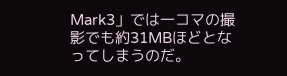Mark3」では一コマの撮影でも約31MBほどとなってしまうのだ。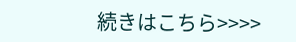続きはこちら>>>>